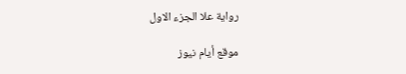رواية علا الجزء الاول

موقع أيام نيوز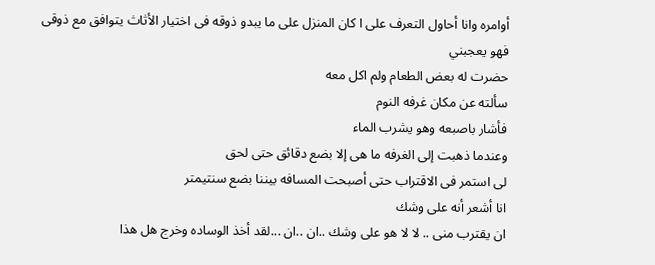أوامره وانا أحاول التعرف على ا كان المنزل على ما يبدو ذوقه فى اختيار الأثاث يتوافق مع ذوقى فهو يعجبني
حضرت له بعض الطعام ولم اكل معه
سألته عن مكان غرفه النوم
فأشار باصبعه وهو يشرب الماء
وعندما ذهبت إلى الغرفه ما هى إلا بضع دقائق حتى لحق
لى استمر فى الاقتراب حتى أصبحت المسافه بيننا بضع سنتيمتر
انا أشعر أنه على وشك
ان يقترب منى .. لا لا هو على وشك ..ان ..ان ...لقد أخذ الوساده وخرج هل هذا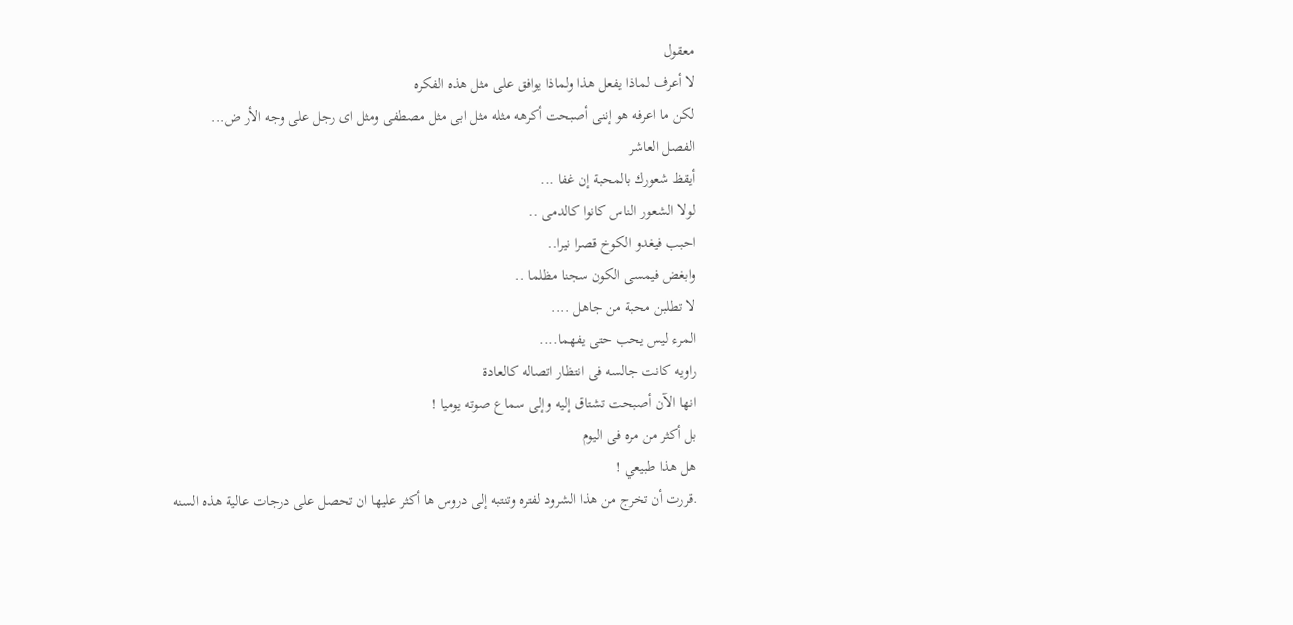معقول
لا أعرف لماذا يفعل هذا ولماذا يوافق على مثل هذه الفكره
لكن ما اعرفه هو إننى أصبحت أكرهه مثله مثل ابى مثل مصطفى ومثل اى رجل على وجه الأر ض...
الفصل العاشر
أيقظ شعورك بالمحبة إن غفا ...
لولا الشعور الناس كانوا كالدمى ..
احبب فيغدو الكوخ قصرا نيرا..
وابغض فيمسى الكون سجنا مظلما ..
لا تطلبن محبة من جاهل ....
المرء ليس يحب حتى يفهما....
راويه كانت جالسه فى انتظار اتصاله كالعادة
انها الآن أصبحت تشتاق إليه وإلى سماع صوته يوميا !
بل أكثر من مره فى اليوم
هل هذا طبيعي !
.قررت أن تخرج من هذا الشرود لفتره وتنتبه إلى دروس ها أكثر عليها ان تحصل على درجات عالية هذه السنه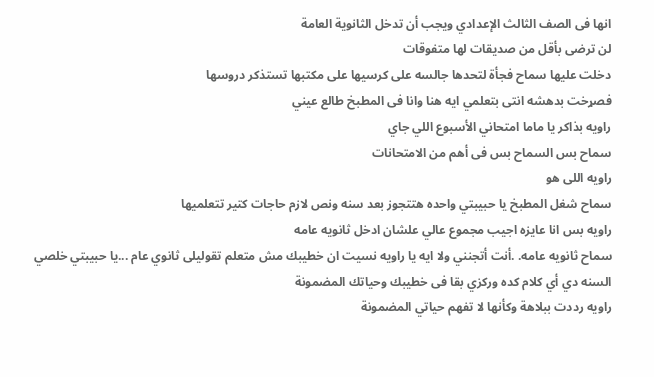انها فى الصف الثالث الإعدادي ويجب أن تدخل الثانوية العامة
لن ترضى بأقل من صديقات لها متفوقات
دخلت عليها سماح فجأة لتحدها جالسه على كرسيها على مكتبها تستذكر دروسها
فصړخت بدهشه انتى بتعلمي ايه هنا وانا فى المطبخ طالع عيني
راويه بذاكر يا ماما امتحاني الأسبوع اللي جاي
سماح بس السماح بس فى أهم من الامتحانات
راويه اللى هو
سماح شغل المطبخ يا حبيبتي واحده هتتجوز بعد سنه ونص لازم حاجات كتير تتعلميها
راويه بس انا عايزه اجيب مجموع عالي علشان ادخل ثانويه عامه
سماح ثانويه عامه. .أنت أتجنني ولا ايه يا راويه نسيت ان خطيبك مش متعلم تقوليلى ثانوي عام ...يا حبيبتي خلصي السنه دي أي كلام كده وركزي بقا فى خطيبك وحياتك المضمونة
راويه رددت ببلاهة وكأنها لا تفهم حياتي المضمونة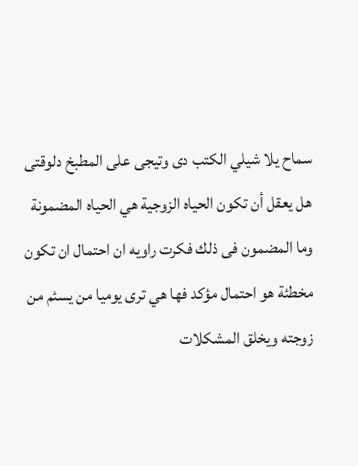سماح يلا شيلي الكتب دى وتيجى على المطبخ دلوقتى
هل يعقل أن تكون الحياه الزوجية هي الحياه المضمونة
وما المضمون فى ذلك فكرت راويه ان احتمال ان تكون مخطئة هو احتمال مؤكد فها هي ترى يوميا من يسئم من زوجته ويخلق المشكلات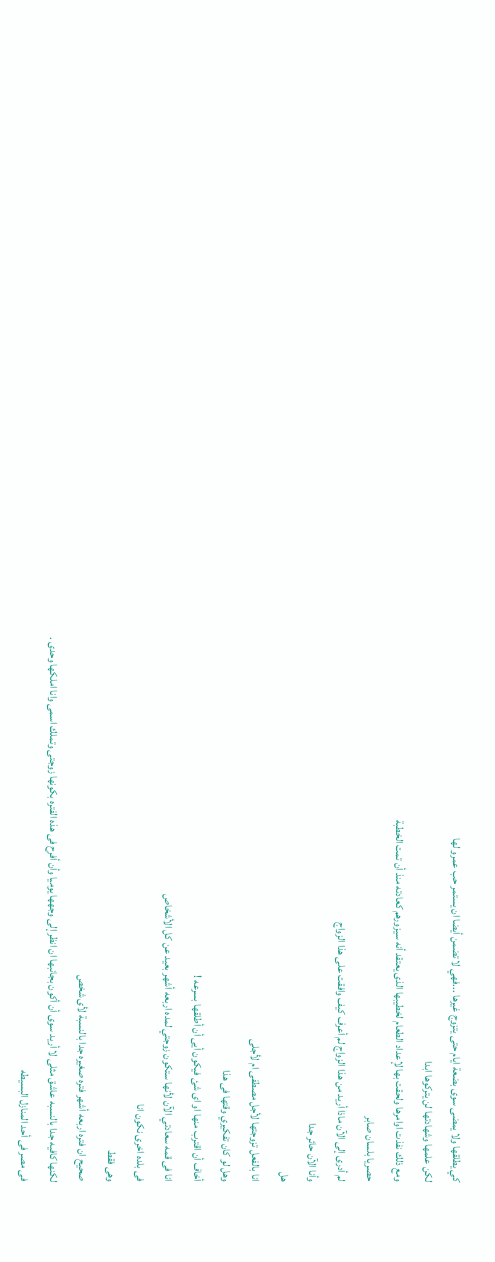كي يطلقها ولا يمضى سوى بضعة ايام حتى يتزوج غيرها ...فهي لا تضمن أيضا ان يستمر حب عمرو لها
لكن علمها وشهادتها لن يتركوها ابدا
ومع ذلك نفذت اوامرها ولحقت بها لإعداد الطعام لخطيبها الذى يعتقد أنه سيزورهم كعادته منذ أن تمت الخطبة
حصريا بلسان صابر
لم أدرى إلى الآن ماذا أريد من هذا الزواج لم أعرف كيف وافقت على هذا الزواج
وأنا الآن حائر جدا
هل
انا بالفعل تزوجتها لأجل مصطفى ام لأجلى
وهل لو كان تفكيري وقتها فى هذا
أخاف أن اقترب منها او اى شئ فيكون أيى أن أطلقها بسرعه !
انا فى قمه سعادتي الآن لأنها ستكون زوجتي لمده اربعه أشهر بعيد عن كل الأشخاص
فى بلده اخرى نكون انا
وهى فقط
صحيح ان فتره اربعه أشهر فتره صغيره جدا بالنسبة لأى شخص
لكنها كافيه جدا بالنسبه عاشق مثلى لا أريد سوى أن أكون بجانبها ان انظر إلى وجهها يوميا وأن أفرح فى هذه الفتره بكونها زوجتى وتملك اسمى وانا املكها وحدى .
فى مصر فى أحد المنازل البسيطه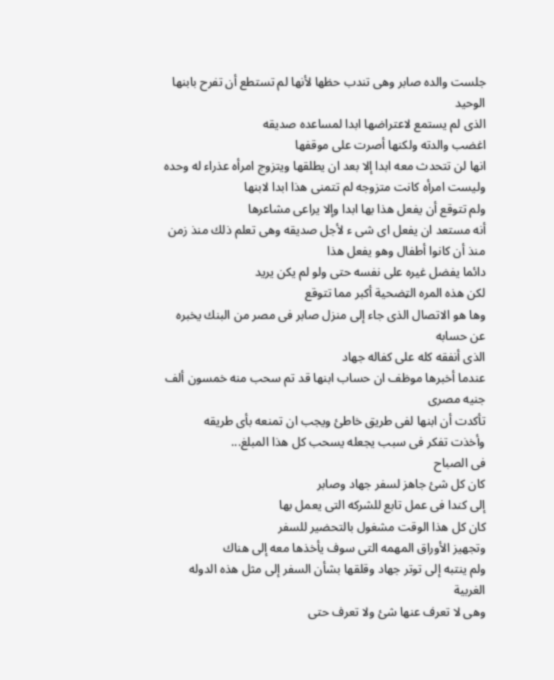جلست والده صابر وهى تندب حظها لأنها لم تستطع أن تفرح بابنها الوحيد
الذى لم يستمع لاعتراضها ابدا لمساعده صديقه
اغضب والدته ولكنها أصرت على موقفها
انها لن تتحدث معه ابدا إلا بعد ان يطلقها ويتزوج امرأه عذراء له وحده وليست امرأه كانت متزوجه لم تتمنى هذا ابدا لابنها
ولم تتوقع أن يفعل هذا بها ابدا وإلا يراعى مشاعرها
أنه مستعد ان يفعل اى شى ء لأجل صديقه وهى تعلم ذلك منذ زمن
منذ أن كانوا أطفال وهو يفعل هذا
دائما يفضل غيره على نفسه حتى ولو لم يكن يريد
لكن هذه المره الټضحية أكبر مما تتوقع
وها هو الاتصال الذى جاء إلى منزل صابر فى مصر من البنك يخبره عن حسابه
الذى أنفقه كله على كفاله جهاد
عندما أخبرها موظف ان حساب ابنها قد تم سحب منه خمسون ألف جنيه مصرى
تأكدت أن ابنها لفى طريق خاطئ ويجب ان تمنعه بأى طريقه
وأخذت تفكر فى سبب يجعله يسحب كل هذا المبلغ...
فى الصباح
كان كل شئ جاهز لسفر جهاد وصابر
إلى كندا فى عمل تابع للشركه التى يعمل بها
كان كل هذا الوقت مشغول بالتحضير للسفر
وتجهيز الأوراق المهمه التى سوف يأخذها معه إلى هناك
ولم ينتبه إلى توتر جهاد وقلقها بشأن السفر إلى مثل هذه الدوله الغربية
وهى لا تعرف عنها شئ ولا تعرف حتى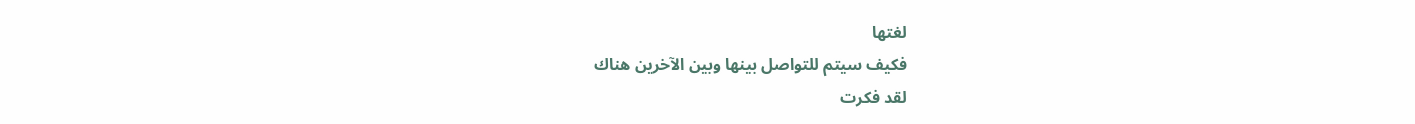لغتها
فكيف سيتم للتواصل بينها وبين الآخرين هناك
لقد فكرت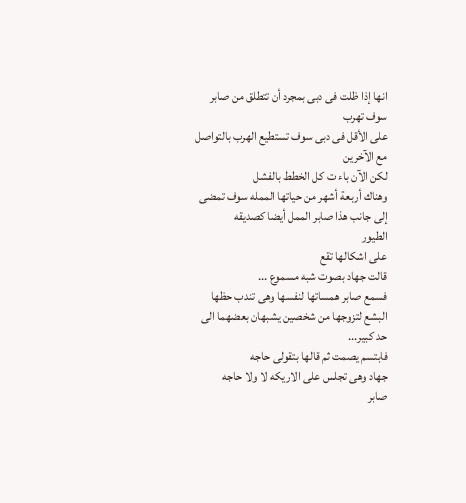انها إذا ظلت فى دبى بمجرد أن تتطلق من صابر سوف تهرب
على الأقل فى دبى سوف تستطيع الهرب بالتواصل مع الآخرين
لكن الآن باء ت كل الخطط بالفشل
وهناك أربعة أشهر من حياتها الممله سوف تمضى إلى جانب هذا صابر الممل أيضا كصديقه
الطيور
على اشكالها تقع
قالت جهاد بصوت شبه مسموع ...
فسمع صابر همساتها لنفسها وهى تندب حظها البشع لتزوجها من شخصين يشبهان بعضهما الى حد كبير...
فابتسم يصمت ثم قالها بتقولى حاجه
جهاد وهى تجلس على الاريكه لا ولا حاجه
صابر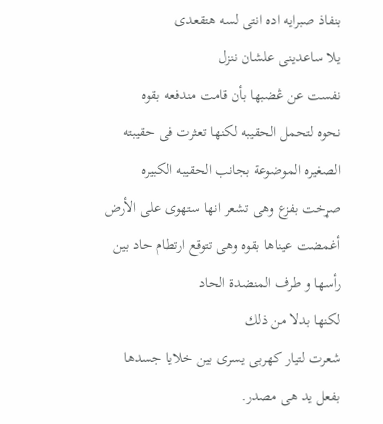بنفاذ صبرايه اده انتى لسه هتقعدى
يلا ساعدينى علشان ننزل
نفست عن ڠضبها بأن قامت مندفعه بقوه
نحوه لتحمل الحقيبه لكنها تعثرت فى حقيبته الصغيره الموضوعة بجانب الحقيبه الكبيره
صړخت بفزع وهى تشعر انها ستهوى على الأرض
أغمضت عيناها بقوه وهى تتوقع ارتطام حاد بين رأسها و طرف المنضدة الحاد
لكنها بدلا من ذلك
شعرت لتيار كهربى يسرى بين خلايا جسدها
بفعل يد هى مصدر.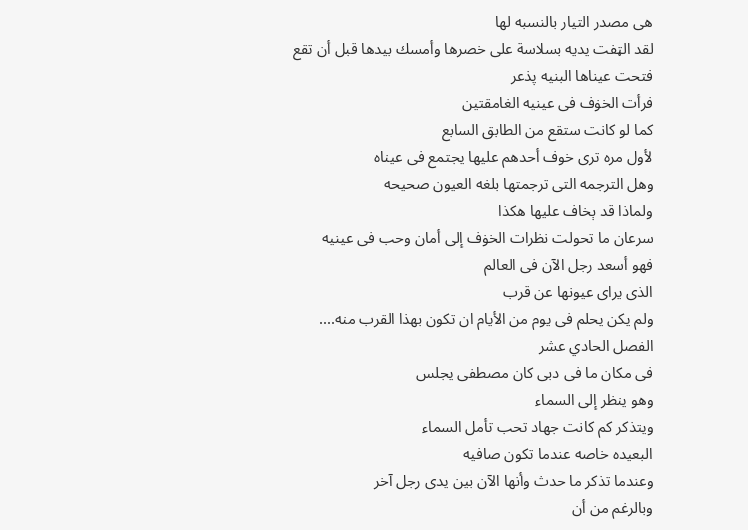هى مصدر التيار بالنسبه لها
لقد الټفت يديه بسلاسة على خصرها وأمسك بيدها قبل أن تقع
فتحت عيناها البنيه پذعر
فرأت الخۏف فى عينيه الغامقتين
كما لو كانت ستقع من الطابق السابع
لأول مره ترى خوف أحدهم عليها يجتمع فى عيناه
وهل الترجمه التى ترجمتها بلغه العيون صحيحه
ولماذا قد ېخاف عليها هكذا
سرعان ما تحولت نظرات الخۏف إلى أمان وحب فى عينيه
فهو أسعد رجل الآن فى العالم
الذى يراى عيونها عن قرب
ولم يكن يحلم فى يوم من الأيام ان تكون بهذا القرب منه....
الفصل الحادي عشر
فى مكان ما فى دبى كان مصطفى يجلس
وهو ينظر إلى السماء
ويتذكر كم كانت جهاد تحب تأمل السماء
البعيده خاصه عندما تكون صافيه
وعندما تذكر ما حدث وأنها الآن بين يدى رجل آخر
وبالرغم من أن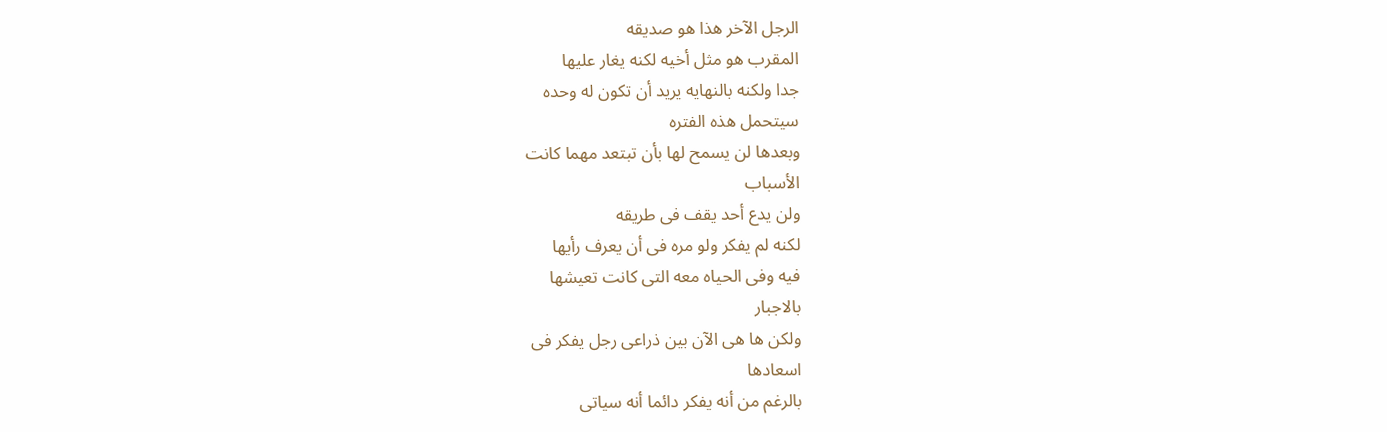الرجل الآخر هذا هو صديقه
المقرب هو مثل أخيه لكنه يغار عليها
جدا ولكنه بالنهايه يريد أن تكون له وحده
سيتحمل هذه الفتره
وبعدها لن يسمح لها بأن تبتعد مهما كانت
الأسباب
ولن يدع أحد يقف فى طريقه
لكنه لم يفكر ولو مره فى أن يعرف رأيها
فيه وفى الحياه معه التى كانت تعيشها
بالاجبار
ولكن ها هى الآن بين ذراعى رجل يفكر فى
اسعادها
بالرغم من أنه يفكر دائما أنه سياتى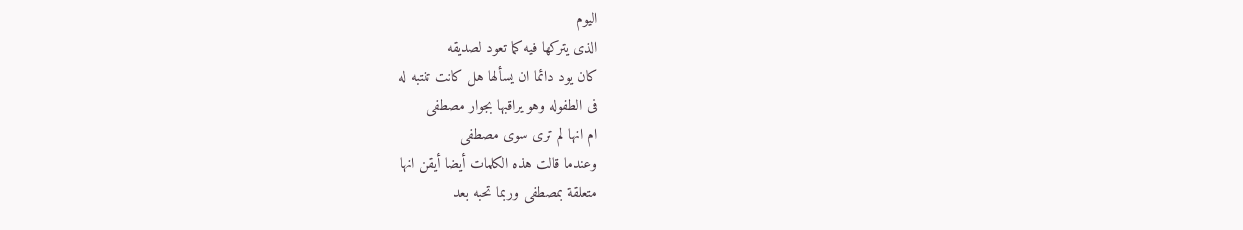اليوم
الذى يتركها فيه كما تعود لصديقه
كان يود دائما ان يسألها هل كانت تنتبه له
فى الطفوله وهو يراقبها بجوار مصطفى
ام انها لم ترى سوى مصطفى
وعندما قالت هذه الكلمات أيضا أيقن انها
متعلقة بمصطفى وربما تحبه بعد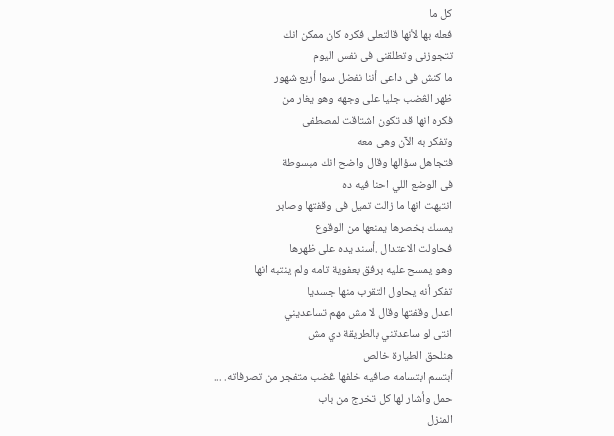كل ما
فعله بها لأنها قالتعلى فكره كان ممكن انك
تتجوزنى وتطلقنى فى نفس اليوم
ما كنش فى داعى أننا نفضل سوا أربع شهور
ظهر الڠضب جليا على وجهه وهو يغار من
فكره انها قد تكون اشتاقت لمصطفى
وتفكر به الآن وهى معه
فتجاهل سؤالها وقال واضح انك مبسوطة
فى الوضع اللي احنا فيه ده
انتبهت انها ما زالت تميل فى وقفتها وصابر
يمسك بخصرها يمنعها من الوقوع
فحاولت الاعتدال .أسند يده على ظهرها
وهو يمسح عليه برفق بعفوية تامه ولم ينتبه انها
تفكر أنه يحاول التقرب منها جسديا
اعدل وقفتها وقال لا مش مهم تساعديني
انتى لو ساعدتني بالطريقة دي مش
هنلحق الطيارة خالص
أبتسم ابتسامه صافيه خلفها ڠضب متفجر من تصرفاته. ...
حمل وأشار لها كل تخرج من باب
المنزل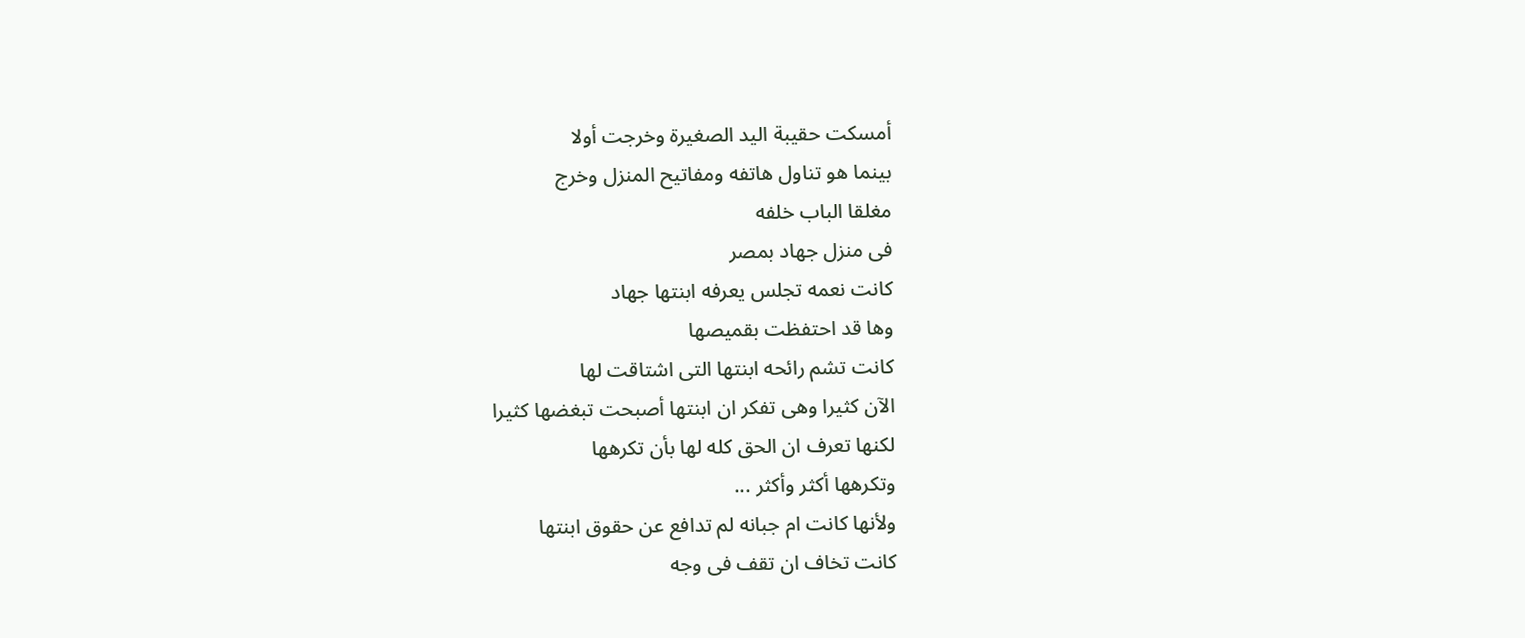أمسكت حقيبة اليد الصغيرة وخرجت أولا
بينما هو تناول هاتفه ومفاتيح المنزل وخرج
مغلقا الباب خلفه
فى منزل جهاد بمصر
كانت نعمه تجلس يعرفه ابنتها جهاد
وها قد احتفظت بقميصها
كانت تشم رائحه ابنتها التى اشتاقت لها
الآن كثيرا وهى تفكر ان ابنتها أصبحت تبغضها كثيرا
لكنها تعرف ان الحق كله لها بأن تكرهها
وتكرهها أكثر وأكثر ...
ولأنها كانت ام جبانه لم تدافع عن حقوق ابنتها
كانت تخاف ان تقف فى وجه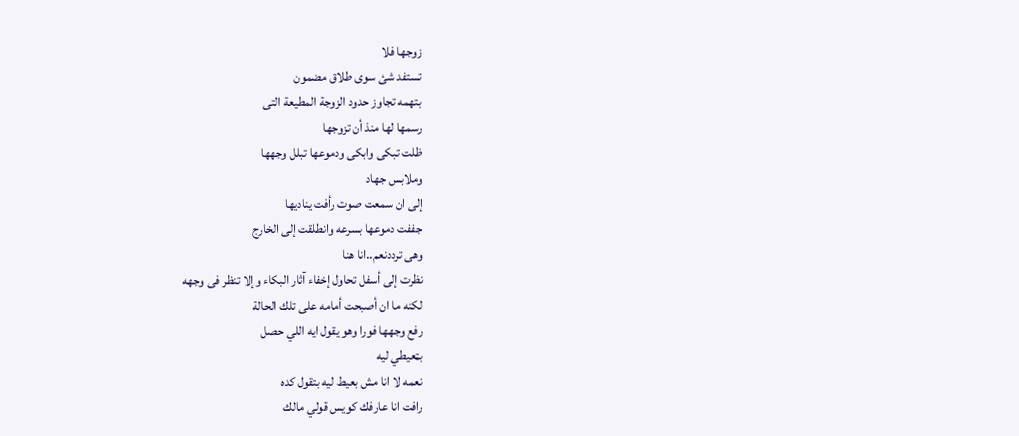زوجها فلا
تستفد شئ سوى طلاق مضمون
بتهمه تجاوز حدود الزوجة المطيعة التى
رسمها لها منذ أن تزوجها
ظلت تبكى وابكى ودموعها تبلل وجهها
وملابس جهاد
إلى ان سمعت صوت رأفت يناديها
جففت دموعها بسرعه وانطلقت إلى الخارج
وهى ترددنعم..انا هنا
نظرت إلى أسفل تحاول إخفاء آثار البكاء وإلا تنظر فى وجهه
لكنه ما ان أصبحت أمامه على تلك الحالة
رفع وجهها فورا وهو يقول ايه اللي حصل
بټعيطي ليه
نعمه لا انا مش بعيط ليه بتقول كده
رافت انا عارفك كويس قولي مالك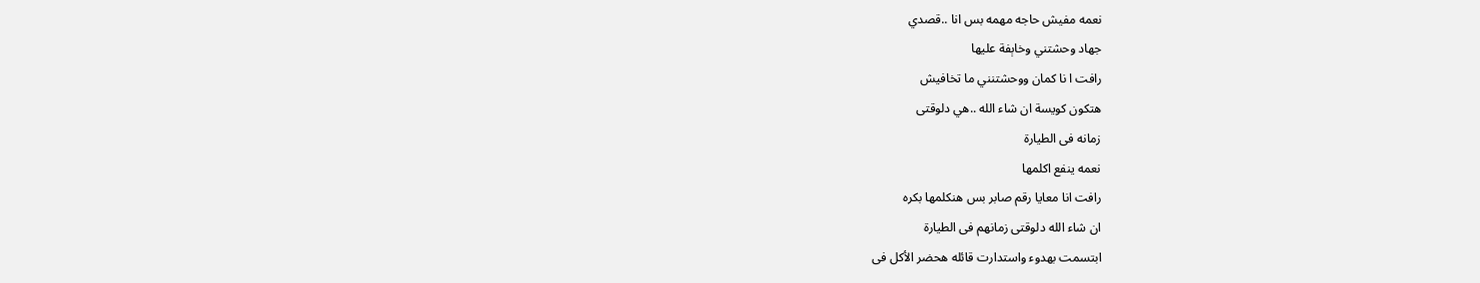نعمه مفيش حاجه مهمه بس انا ..قصدي
جهاد وحشتني وخاېفة عليها
رافت ا نا كمان ووحشتنني ما تخافيش
هتكون كويسة ان شاء الله ..هي دلوقتى
زمانه فى الطيارة
نعمه ينفع اكلمها
رافت انا معايا رقم صابر بس هنكلمها بكره
ان شاء الله دلوقتى زمانهم فى الطيارة
ابتسمت بهدوء واستدارت قائله هحضر الأكل فى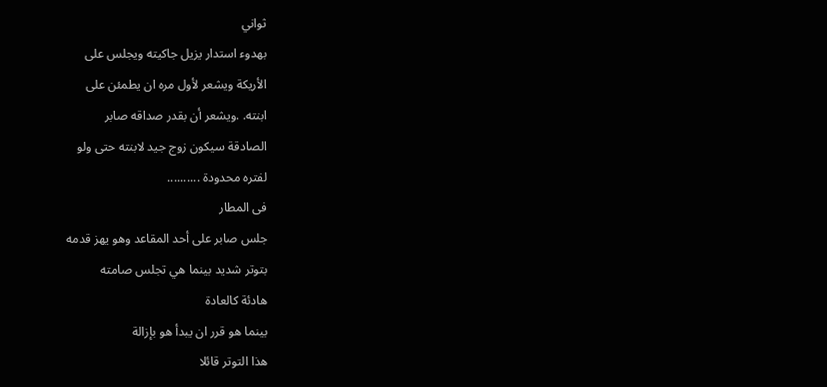ثواني
بهدوء استدار يزيل جاكيته ويجلس على
الأريكة ويشعر لأول مره ان يطمئن على
ابنته. .ويشعر أن بقدر صداقه صابر
الصادقة سيكون زوج جيد لابنته حتى ولو
لفتره محدودة ..........
فى المطار
جلس صابر على أحد المقاعد وهو يهز قدمه
بتوتر شديد بينما هي تجلس صامته
هادئة كالعادة
بينما هو قرر ان يبدأ هو بإزالة
هذا التوتر قائلا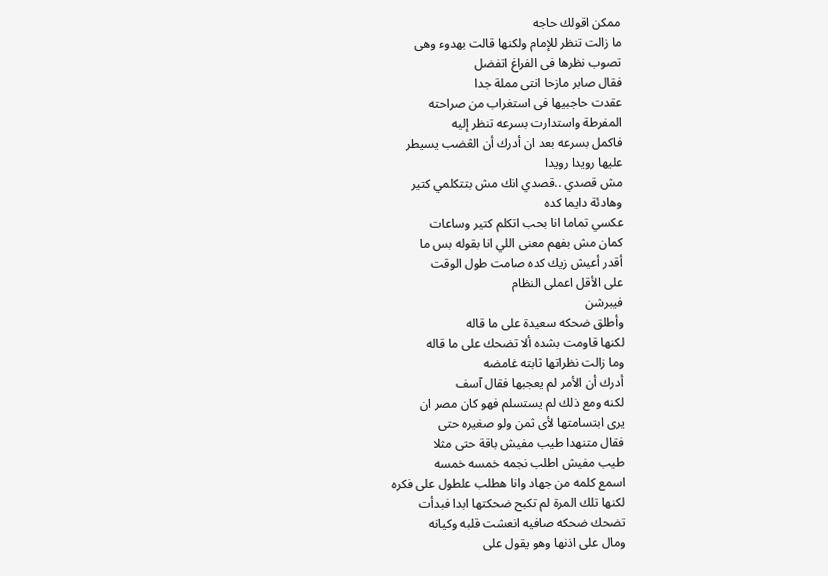ممكن اقولك حاجه
ما زالت تنظر للإمام ولكنها قالت بهدوء وهى
تصوب نظرها فى الفراغ اتفضل
فقال صابر مازحا انتى مملة جدا
عقدت حاجبيها فى استغراب من صراحته
المفرطة واستدارت بسرعه تنظر إليه
فاكمل بسرعه بعد ان أدرك أن الڠضب يسيطر
عليها رويدا رويدا
مش قصدي ..قصدي انك مش بتتكلمي كتير
وهادئة دايما كده
عكسي تماما انا بحب اتكلم كتير وساعات
كمان مش بفهم معنى اللي انا بقوله بس ما
أقدر أعيش زيك كده صامت طول الوقت
على الأقل اعملى النظام
فيبرشن
وأطلق ضحكه سعيدة على ما قاله
لكنها قاومت بشده ألا تضحك على ما قاله
وما زالت نظراتها ثابته غامضه
أدرك أن الأمر لم يعجبها فقال آسف
لكنه ومع ذلك لم يستسلم فهو كان مصر ان
يرى ابتسامتها لأى ثمن ولو صغيره حتى
فقال متنهدا طيب مفيش باقة حتى مثلا
طيب مفيش اطلب نجمه خمسه خمسه
اسمع كلمه من جهاد وانا هطلب علطول على فكره
لكنها تلك المرة لم تكبح ضحكتها ابدا فبدأت
تضحك ضحكه صافيه انعشت قلبه وكيانه
ومال على اذنها وهو يقول على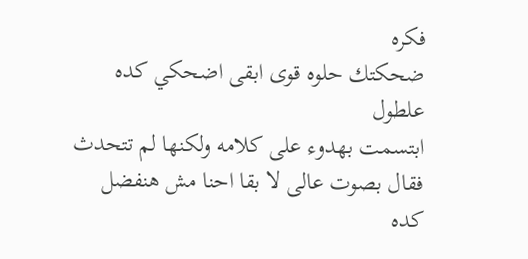فكره
ضحكتك حلوه قوى ابقى اضحكي كده
علطول
ابتسمت بهدوء على كلامه ولكنها لم تتحدث
فقال بصوت عالى لا بقا احنا مش هنفضل
كده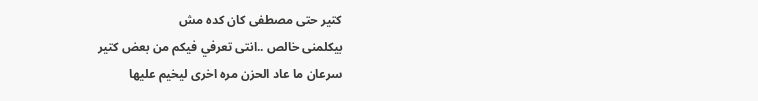كتير حتى مصطفى كان كده مش
بيكلمنى خالص ..انتى تعرفي فيكم من بعض كتير
سرعان ما عاد الحزن مره اخرى ليخيم عليها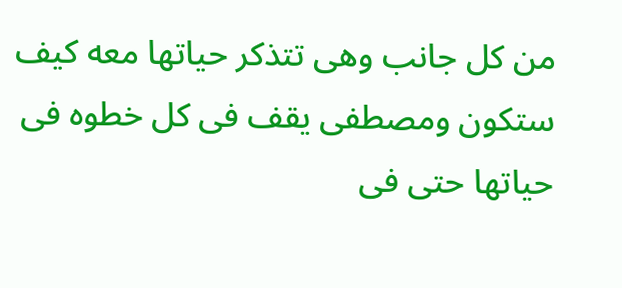من كل جانب وهى تتذكر حياتها معه كيف
ستكون ومصطفى يقف فى كل خطوه فى
حياتها حتى فى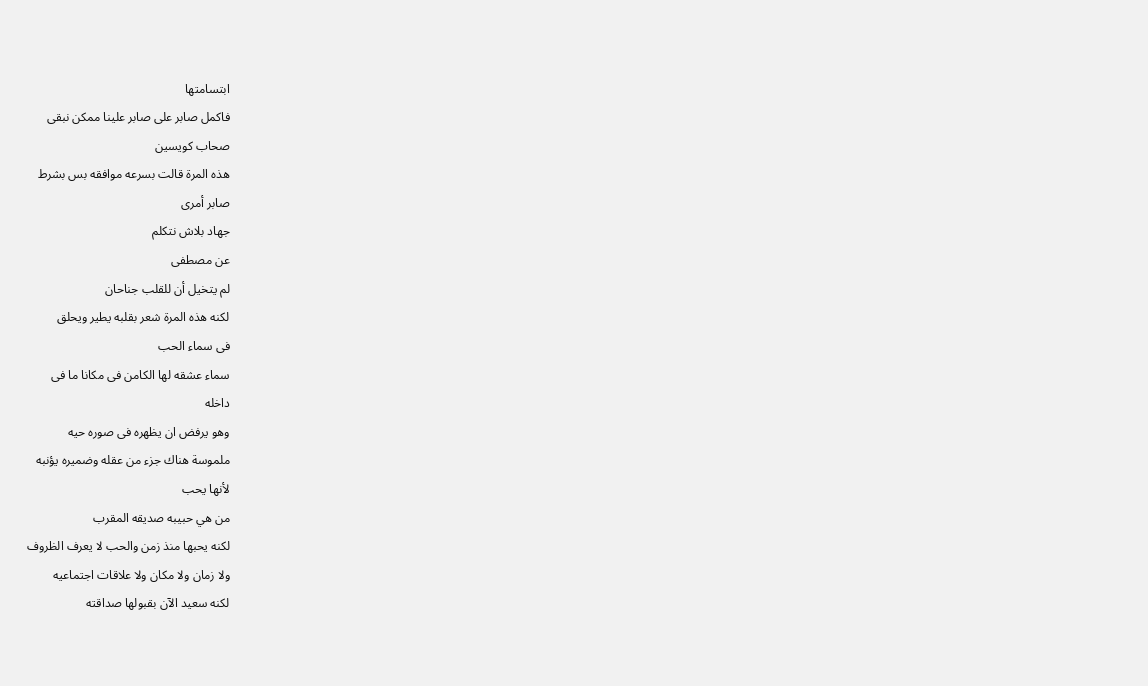ابتسامتها
فاكمل صابر على صابر علينا ممكن نبقى
صحاب كويسين
هذه المرة قالت بسرعه موافقه بس بشرط
صابر أمرى
جهاد بلاش نتكلم
عن مصطفى
لم يتخيل أن للقلب جناحان
لكنه هذه المرة شعر بقلبه يطير ويحلق
فى سماء الحب
سماء عشقه لها الكامن فى مكانا ما فى
داخله
وهو يرفض ان يظهره فى صوره حيه
ملموسة هناك جزء من عقله وضميره يؤنبه
لأنها يحب
من هي حبيبه صديقه المقرب
لكنه يحبها منذ زمن والحب لا يعرف الظروف
ولا زمان ولا مكان ولا علاقات اجتماعيه
لكنه سعيد الآن بقبولها صداقته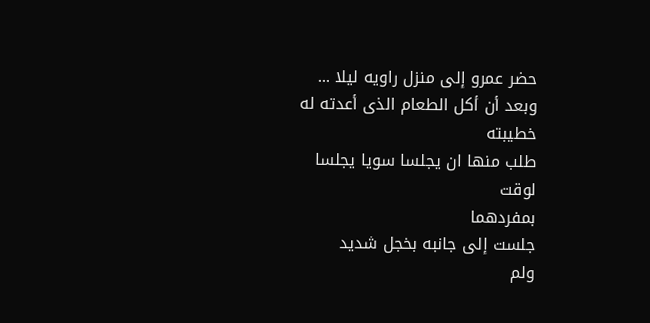حضر عمرو إلى منزل راويه ليلا ...
وبعد أن أكل الطعام الذى أعدته له خطيبته
طلب منها ان يجلسا سويا يجلسا لوقت
بمفردهما
جلست إلى جانبه بخجل شديد
ولم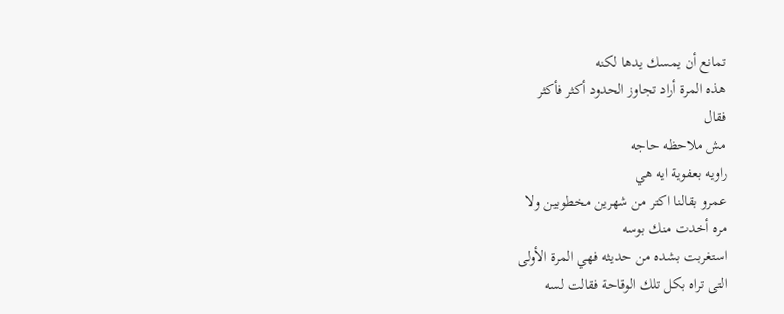تمانع أن يمسك يدها لكنه
هذه المرة أراد تجاوز الحدود أكثر فأكثر
فقال
مش ملاحظه حاجه
راويه بعفوية ايه هي
عمرو بقالنا اكتر من شهرين مخطوبين ولا
مره أخدت منك بوسه
استغربت بشده من حديثه فهي المرة الأولى
التى تراه بكل تلك الوقاحة فقالت لسه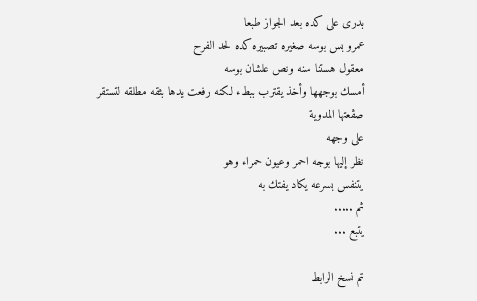بدرى على كده بعد الجواز طبعا
عمرو بس بوسه صغيره تصبيره كده لحد الفرح
معقول هستنا سنه ونص علشان بوسه
أمسك بوجهها وأخذ يقترب ببطء لكنه رفعت يدها بثقه مطلقه لتستقر
صڤعتها المدوية
على وجهه
نظر إليها بوجه احمر وعيون حمراء وهو
يتنفس بسرعه يكاد يفتك به
ثم .....
يتبع ...

تم نسخ الرابط